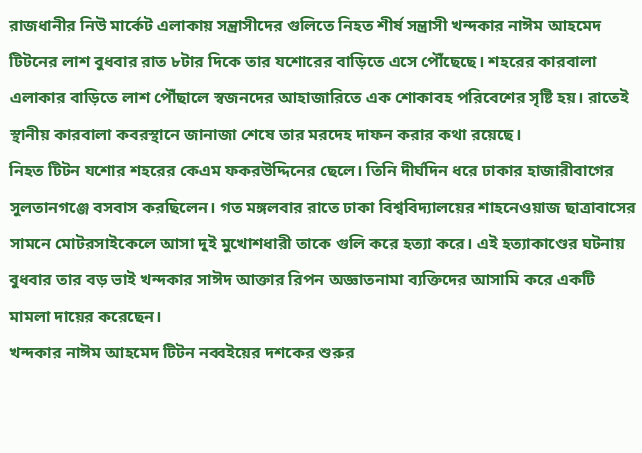রাজধানীর নিউ মার্কেট এলাকায় সন্ত্রাসীদের গুলিতে নিহত শীর্ষ সন্ত্রাসী খন্দকার নাঈম আহমেদ টিটনের লাশ বুধবার রাত ৮টার দিকে তার যশোরের বাড়িতে এসে পৌঁছেছে। শহরের কারবালা এলাকার বাড়িতে লাশ পৌঁছালে স্বজনদের আহাজারিতে এক শোকাবহ পরিবেশের সৃষ্টি হয়। রাতেই স্থানীয় কারবালা কবরস্থানে জানাজা শেষে তার মরদেহ দাফন করার কথা রয়েছে।
নিহত টিটন যশোর শহরের কেএম ফকরউদ্দিনের ছেলে। তিনি দীর্ঘদিন ধরে ঢাকার হাজারীবাগের সুলতানগঞ্জে বসবাস করছিলেন। গত মঙ্গলবার রাতে ঢাকা বিশ্ববিদ্যালয়ের শাহনেওয়াজ ছাত্রাবাসের সামনে মোটরসাইকেলে আসা দুই মুখোশধারী তাকে গুলি করে হত্যা করে। এই হত্যাকাণ্ডের ঘটনায় বুধবার তার বড় ভাই খন্দকার সাঈদ আক্তার রিপন অজ্ঞাতনামা ব্যক্তিদের আসামি করে একটি মামলা দায়ের করেছেন।
খন্দকার নাঈম আহমেদ টিটন নব্বইয়ের দশকের শুরুর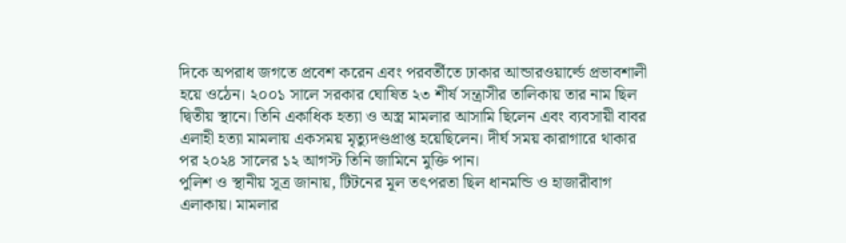দিকে অপরাধ জগতে প্রবেশ করেন এবং পরবর্তীতে ঢাকার আন্ডারওয়ার্ল্ডে প্রভাবশালী হয়ে ওঠেন। ২০০১ সালে সরকার ঘোষিত ২৩ শীর্ষ সন্ত্রাসীর তালিকায় তার নাম ছিল দ্বিতীয় স্থানে। তিনি একাধিক হত্যা ও অস্ত্র মামলার আসামি ছিলেন এবং ব্যবসায়ী বাবর এলাহী হত্যা মামলায় একসময় মৃত্যুদণ্ডপ্রাপ্ত হয়েছিলেন। দীর্ঘ সময় কারাগারে থাকার পর ২০২৪ সালের ১২ আগস্ট তিনি জামিনে মুক্তি পান।
পুলিশ ও স্থানীয় সূত্র জানায়, টিটনের মূল তৎপরতা ছিল ধানমন্ডি ও হাজারীবাগ এলাকায়। মামলার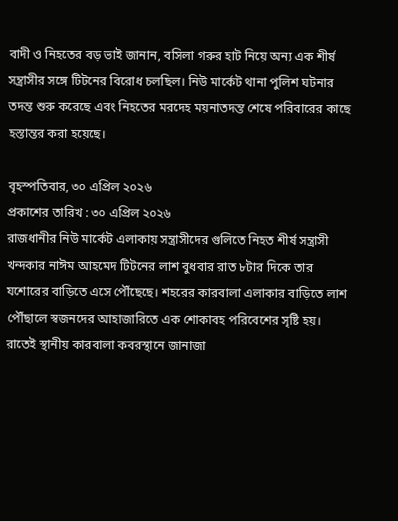বাদী ও নিহতের বড় ভাই জানান, বসিলা গরুর হাট নিয়ে অন্য এক শীর্ষ সন্ত্রাসীর সঙ্গে টিটনের বিরোধ চলছিল। নিউ মার্কেট থানা পুলিশ ঘটনার তদন্ত শুরু করেছে এবং নিহতের মরদেহ ময়নাতদন্ত শেষে পরিবারের কাছে হস্তান্তর করা হয়েছে।

বৃহস্পতিবার, ৩০ এপ্রিল ২০২৬
প্রকাশের তারিখ : ৩০ এপ্রিল ২০২৬
রাজধানীর নিউ মার্কেট এলাকায় সন্ত্রাসীদের গুলিতে নিহত শীর্ষ সন্ত্রাসী খন্দকার নাঈম আহমেদ টিটনের লাশ বুধবার রাত ৮টার দিকে তার যশোরের বাড়িতে এসে পৌঁছেছে। শহরের কারবালা এলাকার বাড়িতে লাশ পৌঁছালে স্বজনদের আহাজারিতে এক শোকাবহ পরিবেশের সৃষ্টি হয়। রাতেই স্থানীয় কারবালা কবরস্থানে জানাজা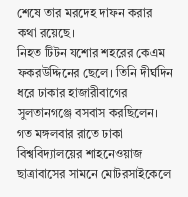শেষে তার মরদেহ দাফন করার কথা রয়েছে।
নিহত টিটন যশোর শহরের কেএম ফকরউদ্দিনের ছেলে। তিনি দীর্ঘদিন ধরে ঢাকার হাজারীবাগের সুলতানগঞ্জে বসবাস করছিলেন। গত মঙ্গলবার রাতে ঢাকা বিশ্ববিদ্যালয়ের শাহনেওয়াজ ছাত্রাবাসের সামনে মোটরসাইকেলে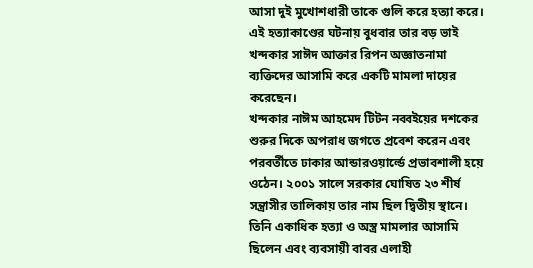আসা দুই মুখোশধারী তাকে গুলি করে হত্যা করে। এই হত্যাকাণ্ডের ঘটনায় বুধবার তার বড় ভাই খন্দকার সাঈদ আক্তার রিপন অজ্ঞাতনামা ব্যক্তিদের আসামি করে একটি মামলা দায়ের করেছেন।
খন্দকার নাঈম আহমেদ টিটন নব্বইয়ের দশকের শুরুর দিকে অপরাধ জগতে প্রবেশ করেন এবং পরবর্তীতে ঢাকার আন্ডারওয়ার্ল্ডে প্রভাবশালী হয়ে ওঠেন। ২০০১ সালে সরকার ঘোষিত ২৩ শীর্ষ সন্ত্রাসীর তালিকায় তার নাম ছিল দ্বিতীয় স্থানে। তিনি একাধিক হত্যা ও অস্ত্র মামলার আসামি ছিলেন এবং ব্যবসায়ী বাবর এলাহী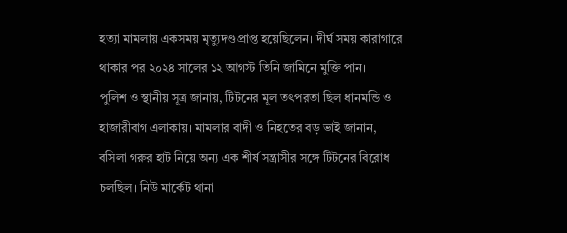হত্যা মামলায় একসময় মৃত্যুদণ্ডপ্রাপ্ত হয়েছিলেন। দীর্ঘ সময় কারাগারে থাকার পর ২০২৪ সালের ১২ আগস্ট তিনি জামিনে মুক্তি পান।
পুলিশ ও স্থানীয় সূত্র জানায়, টিটনের মূল তৎপরতা ছিল ধানমন্ডি ও হাজারীবাগ এলাকায়। মামলার বাদী ও নিহতের বড় ভাই জানান, বসিলা গরুর হাট নিয়ে অন্য এক শীর্ষ সন্ত্রাসীর সঙ্গে টিটনের বিরোধ চলছিল। নিউ মার্কেট থানা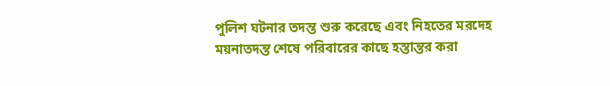পুলিশ ঘটনার তদন্ত শুরু করেছে এবং নিহতের মরদেহ ময়নাতদন্ত শেষে পরিবারের কাছে হস্তান্তর করা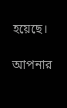হয়েছে।

আপনার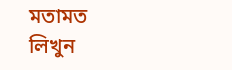মতামত লিখুন